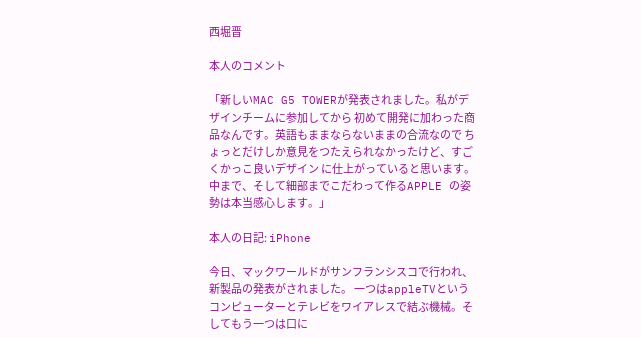西堀晋

本人のコメント

「新しいMAC G5 TOWERが発表されました。私がデザインチームに参加してから 初めて開発に加わった商品なんです。英語もままならないままの合流なので ちょっとだけしか意見をつたえられなかったけど、すごくかっこ良いデザイン に仕上がっていると思います。中まで、そして細部までこだわって作るAPPLE の姿勢は本当感心します。」

本人の日記: iPhone

今日、マックワールドがサンフランシスコで行われ、新製品の発表がされました。 一つはappleTVというコンピューターとテレビをワイアレスで結ぶ機械。そしてもう一つは口に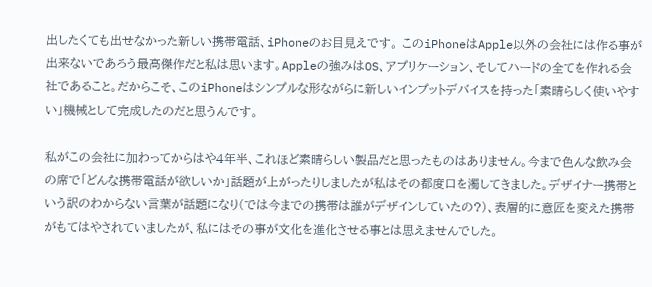出したくても出せなかった新しい携帯電話、iPhoneのお目見えです。 このiPhoneはApple以外の会社には作る事が出来ないであろう最高傑作だと私は思います。Appleの強みはOS、アプリケーション、そしてハードの全てを作れる会社であること。だからこそ、このiPhoneはシンプルな形ながらに新しいインプットデバイスを持った「素晴らしく使いやすい」機械として完成したのだと思うんです。

私がこの会社に加わってからはや4年半、これほど素晴らしい製品だと思ったものはありません。今まで色んな飲み会の席で「どんな携帯電話が欲しいか」話題が上がったりしましたが私はその都度口を濁してきました。デザイナー携帯という訳のわからない言葉が話題になり(では今までの携帯は誰がデザインしていたの?)、表層的に意匠を変えた携帯がもてはやされていましたが、私にはその事が文化を進化させる事とは思えませんでした。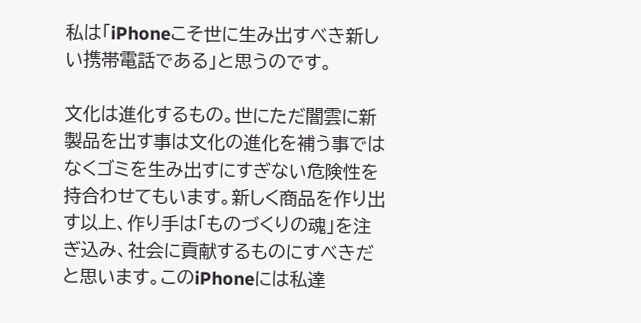私は「iPhoneこそ世に生み出すべき新しい携帯電話である」と思うのです。

文化は進化するもの。世にただ闇雲に新製品を出す事は文化の進化を補う事ではなくゴミを生み出すにすぎない危険性を持合わせてもいます。新しく商品を作り出す以上、作り手は「ものづくりの魂」を注ぎ込み、社会に貢献するものにすべきだと思います。このiPhoneには私達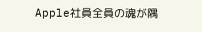Apple社員全員の魂が隅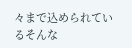々まで込められているそんな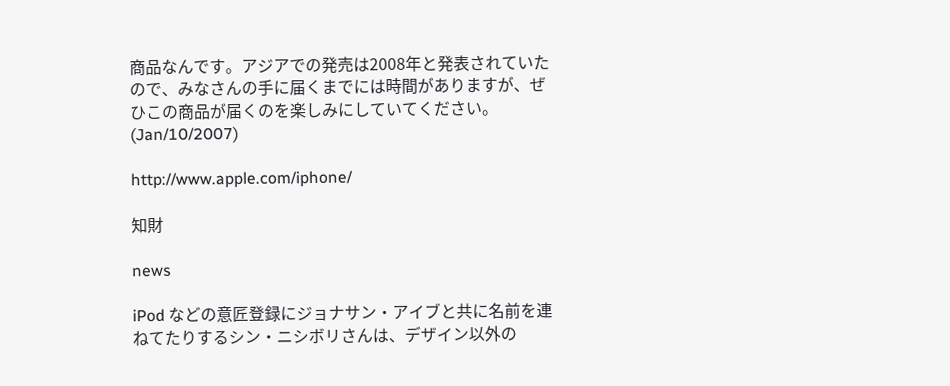商品なんです。アジアでの発売は2008年と発表されていたので、みなさんの手に届くまでには時間がありますが、ぜひこの商品が届くのを楽しみにしていてください。(Jan/10/2007)

http://www.apple.com/iphone/

知財

news

iPod などの意匠登録にジョナサン・アイブと共に名前を連ねてたりするシン・ニシボリさんは、デザイン以外の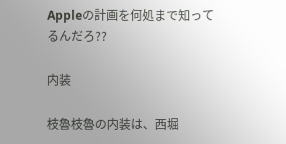Appleの計画を何処まで知ってるんだろ??

内装

枝魯枝魯の内装は、西堀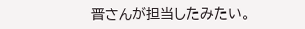晋さんが担当したみたい。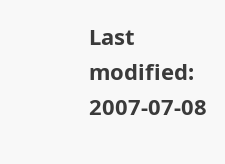Last modified: 2007-07-08